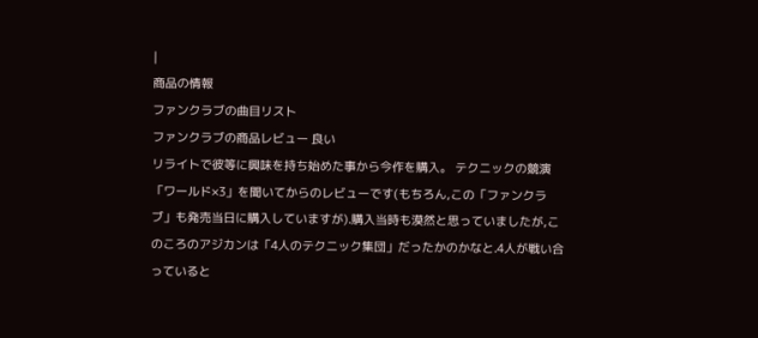|
商品の情報
ファンクラブの曲目リスト
ファンクラブの商品レビュー 良い
リライトで彼等に興味を持ち始めた事から今作を購入。 テクニックの競演
「ワールド×3」を聞いてからのレビューです(もちろん,この「ファンクラブ」も発売当日に購入していますが).購入当時も漠然と思っていましたが,このころのアジカンは「4人のテクニック集団」だったかのかなと.4人が戦い合っていると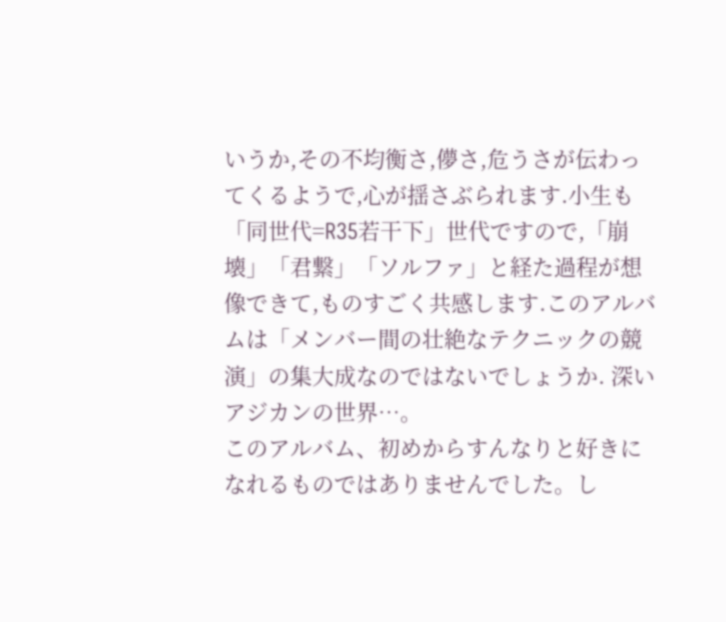いうか,その不均衡さ,儚さ,危うさが伝わってくるようで,心が揺さぶられます.小生も「同世代=R35若干下」世代ですので,「崩壊」「君繋」「ソルファ」と経た過程が想像できて,ものすごく共感します.このアルバムは「メンバー間の壮絶なテクニックの競演」の集大成なのではないでしょうか. 深いアジカンの世界…。
このアルバム、初めからすんなりと好きになれるものではありませんでした。し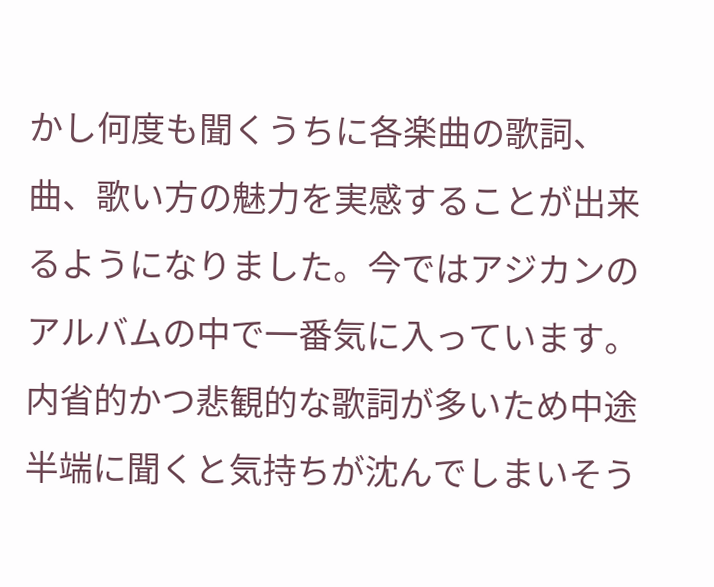かし何度も聞くうちに各楽曲の歌詞、曲、歌い方の魅力を実感することが出来るようになりました。今ではアジカンのアルバムの中で一番気に入っています。内省的かつ悲観的な歌詞が多いため中途半端に聞くと気持ちが沈んでしまいそう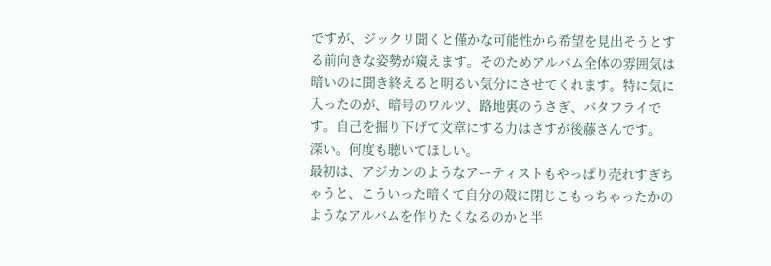ですが、ジックリ聞くと僅かな可能性から希望を見出そうとする前向きな姿勢が窺えます。そのためアルバム全体の雰囲気は暗いのに聞き終えると明るい気分にさせてくれます。特に気に入ったのが、暗号のワルツ、路地裏のうさぎ、バタフライです。自己を掘り下げて文章にする力はさすが後藤さんです。 深い。何度も聴いてほしい。
最初は、アジカンのようなアーティストもやっぱり売れすぎちゃうと、こういった暗くて自分の殻に閉じこもっちゃったかのようなアルバムを作りたくなるのかと半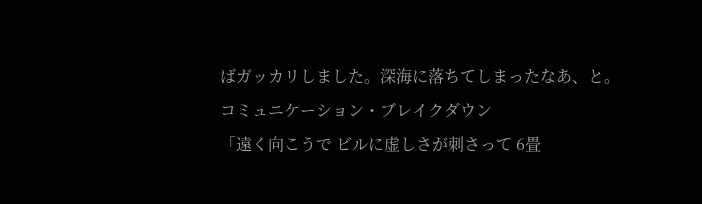ばガッカリしました。深海に落ちてしまったなあ、と。 コミュニケーション・ブレイクダウン
「遠く向こうで ビルに虚しさが刺さって 6畳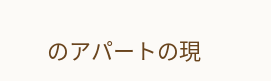のアパートの現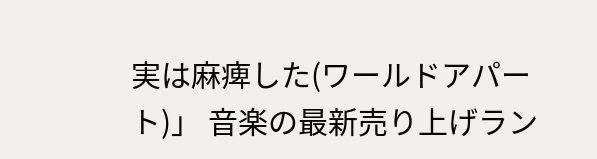実は麻痺した(ワールドアパート)」 音楽の最新売り上げラン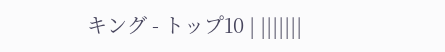キング - トップ10 | |||||||